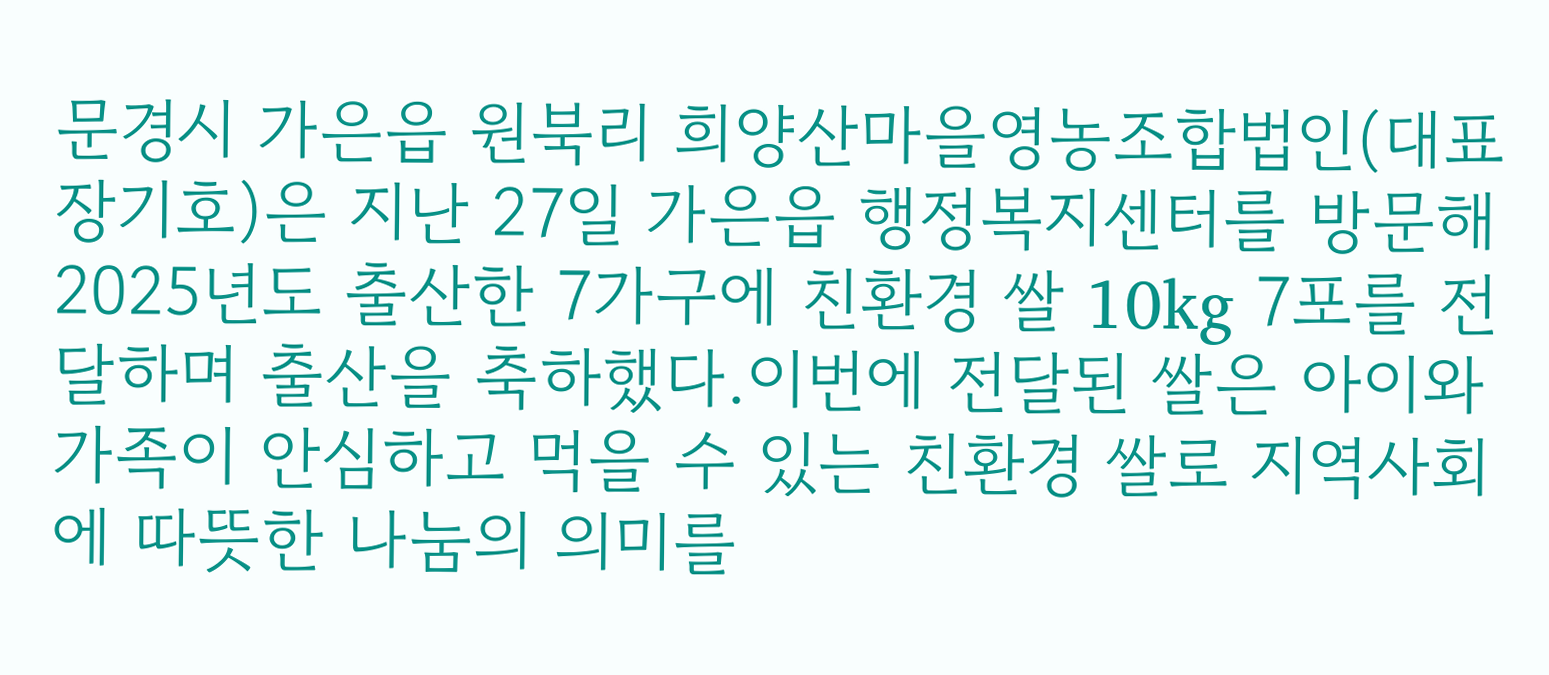문경시 가은읍 원북리 희양산마을영농조합법인(대표 장기호)은 지난 27일 가은읍 행정복지센터를 방문해 2025년도 출산한 7가구에 친환경 쌀 10kg 7포를 전달하며 출산을 축하했다.이번에 전달된 쌀은 아이와 가족이 안심하고 먹을 수 있는 친환경 쌀로 지역사회에 따뜻한 나눔의 의미를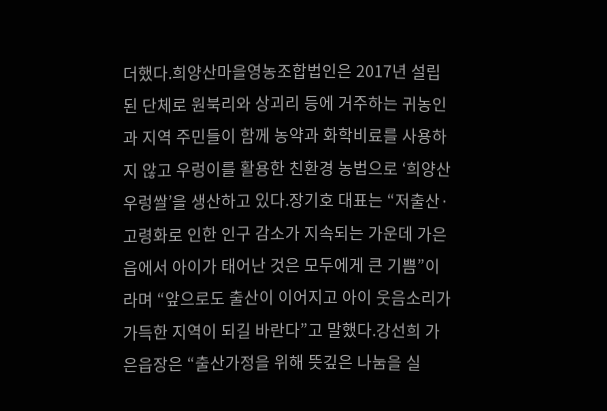더했다.희양산마을영농조합법인은 2017년 설립된 단체로 원북리와 상괴리 등에 거주하는 귀농인과 지역 주민들이 함께 농약과 화학비료를 사용하지 않고 우렁이를 활용한 친환경 농법으로 ‘희양산우렁쌀’을 생산하고 있다.장기호 대표는 “저출산·고령화로 인한 인구 감소가 지속되는 가운데 가은읍에서 아이가 태어난 것은 모두에게 큰 기쁨”이라며 “앞으로도 출산이 이어지고 아이 웃음소리가 가득한 지역이 되길 바란다”고 말했다.강선희 가은읍장은 “출산가정을 위해 뜻깊은 나눔을 실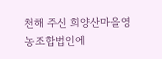천해 주신 희양산마을영농조합법인에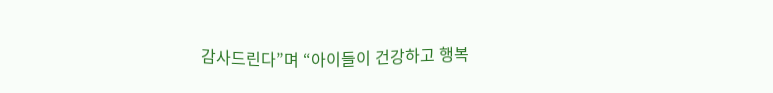감사드린다”며 “아이들이 건강하고 행복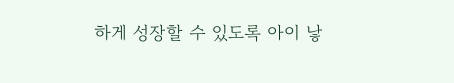하게 성장할 수 있도록 아이 낳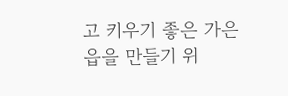고 키우기 좋은 가은읍을 만들기 위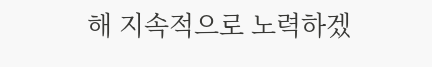해 지속적으로 노력하겠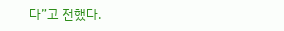다”고 전했다.